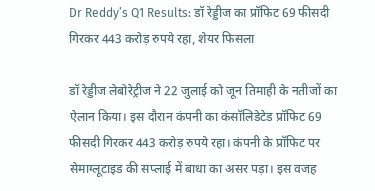Dr Reddy’s Q1 Results: डॉ रेड्डीज का प्रॉफिट 69 फीसदी गिरकर 443 करोड़ रुपये रहा, शेयर फिसला

डॉ रेड्डीज लेबोरेट्रीज ने 22 जुलाई को जून तिमाही के नतीजों का ऐलान किया। इस दौरान कंपनी का कंसॉलिडेटेड प्रॉफिट 69 फीसदी गिरकर 443 करोड़ रुपये रहा। कंपनी के प्रॉफिट पर सेमाग्लूटाइड की सप्लाई में बाधा का असर पड़ा। इस वजह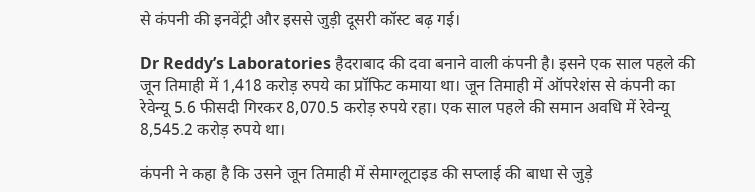से कंपनी की इनवेंट्री और इससे जुड़ी दूसरी कॉस्ट बढ़ गई।

Dr Reddy’s Laboratories हैदराबाद की दवा बनाने वाली कंपनी है। इसने एक साल पहले की जून तिमाही में 1,418 करोड़ रुपये का प्रॉफिट कमाया था। जून तिमाही में ऑपरेशंस से कंपनी का रेवेन्यू 5.6 फीसदी गिरकर 8,070.5 करोड़ रुपये रहा। एक साल पहले की समान अवधि में रेवेन्यू 8,545.2 करोड़ रुपये था।

कंपनी ने कहा है कि उसने जून तिमाही में सेमाग्लूटाइड की सप्लाई की बाधा से जुड़े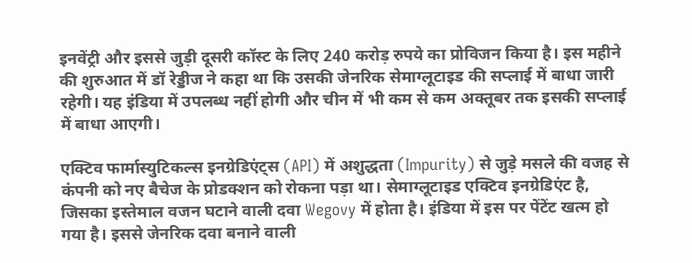इनवेंट्री और इससे जुड़ी दूसरी कॉस्ट के लिए 240 करोड़ रुपये का प्रोविजन किया है। इस महीने की शुरुआत में डॉ रेड्डीज ने कहा था कि उसकी जेनरिक सेमाग्लूटाइड की सप्लाई में बाधा जारी रहेगी। यह इंडिया में उपलब्ध नहीं होगी और चीन में भी कम से कम अक्तूबर तक इसकी सप्लाई में बाधा आएगी।

एक्टिव फार्मास्युटिकल्स इनग्रेडिएंट्स (API) में अशुद्धता (Impurity) से जुड़े मसले की वजह से कंपनी को नए बैचेज के प्रोडक्शन को रोकना पड़ा था। सेमाग्लूटाइड एक्टिव इनग्रेडिएंट है, जिसका इस्तेमाल वजन घटाने वाली दवा Wegovy में होता है। इंडिया में इस पर पेंटेंट खत्म हो गया है। इससे जेनरिक दवा बनाने वाली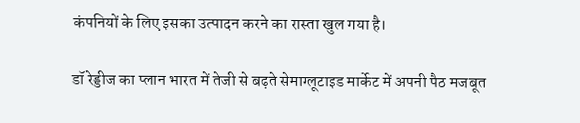कंपनियों के लिए इसका उत्पादन करने का रास्ता खुल गया है।

डॉ रेड्डीज का प्लान भारत में तेजी से बढ़ते सेमाग्लूटाइड मार्केट में अपनी पैठ मजबूत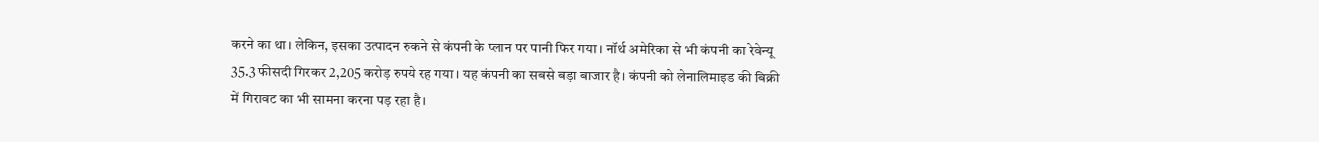करने का था। लेकिन, इसका उत्पादन रुकने से कंपनी के प्लान पर पानी फिर गया। नॉर्थ अमेरिका से भी कंपनी का रेवेन्यू 35.3 फीसदी गिरकर 2,205 करोड़ रुपये रह गया। यह कंपनी का सबसे बड़ा बाजार है। कंपनी को लेनालिमाइड की बिक्री में गिरावट का भी सामना करना पड़ रहा है।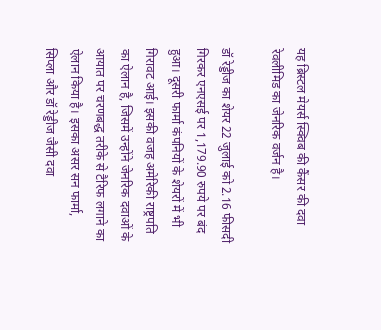यह ब्रिस्टल मेयर्स स्क्विब की कैंसर की दवा रेवलीमिड का जेनरिक वर्जन है।

डॉ रेड्डीज का शेयर 22 जुलाई को 2.16 फीसदी गिरकर एनएसई पर 1,179.90 रुपये पर बंद हुआ। दूसरी फार्मा कंपनियों के शेयरों में भी गिरावट आई। इसकी वजह अमेरिकी राष्ट्रपति का ऐलान है, जिसमें उन्होंने जेनरिक दवाओं के आयात पर चरणबद्ध तरीके से टैरिफ लगाने का ऐलान किया है। इसका असर सन फार्मा, सिप्ला और डॉ रेड्डीज जैसी दवा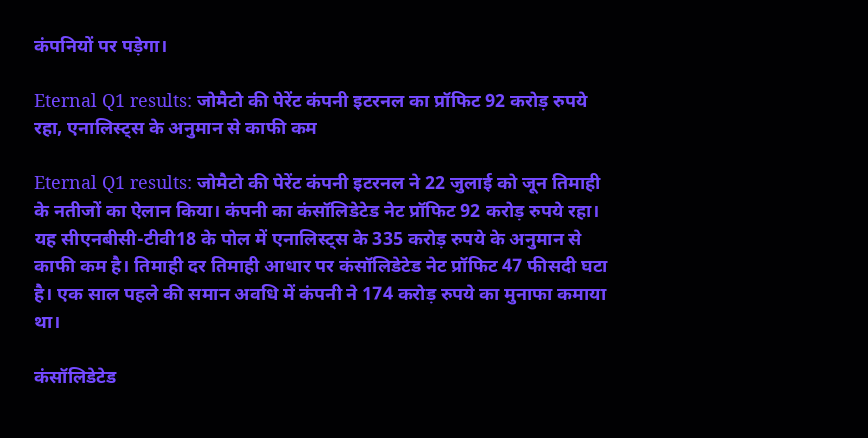कंपनियों पर पड़ेगा।

Eternal Q1 results: जोमैटो की पेरेंट कंपनी इटरनल का प्रॉफिट 92 करोड़ रुपये रहा, एनालिस्ट्स के अनुमान से काफी कम

Eternal Q1 results: जोमैटो की पेरेंट कंपनी इटरनल ने 22 जुलाई को जून तिमाही के नतीजों का ऐलान किया। कंपनी का कंसॉलिडेटेड नेट प्रॉफिट 92 करोड़ रुपये रहा। यह सीएनबीसी-टीवी18 के पोल में एनालिस्ट्स के 335 करोड़ रुपये के अनुमान से काफी कम है। तिमाही दर तिमाही आधार पर कंसॉलिडेटेड नेट प्रॉफिट 47 फीसदी घटा है। एक साल पहले की समान अवधि में कंपनी ने 174 करोड़ रुपये का मुनाफा कमाया था।

कंसॉलिडेटेड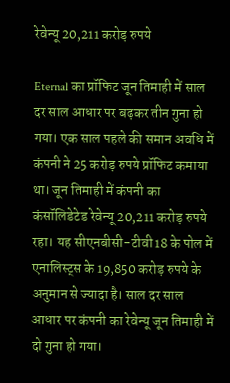रेवेन्यू 20,211 करोड़ रुपये

Eternal का प्रॉफिट जून तिमाही में साल दर साल आधार पर बढ़कर तीन गुना हो गया। एक साल पहले की समान अवधि में कंपनी ने 25 करोड़ रुपये प्रॉफिट कमाया था। जून तिमाही में कंपनी का कंसॉलिडेटेड रेवेन्यू 20,211 करोड़ रुपये रहा। यह सीएनबीसी-टीवी18 के पोल में एनालिस्ट्स के 19,850 करोड़ रुपये के अनुमान से ज्यादा है। साल दर साल आधार पर कंपनी का रेवेन्यू जून तिमाही में दो गुना हो गया।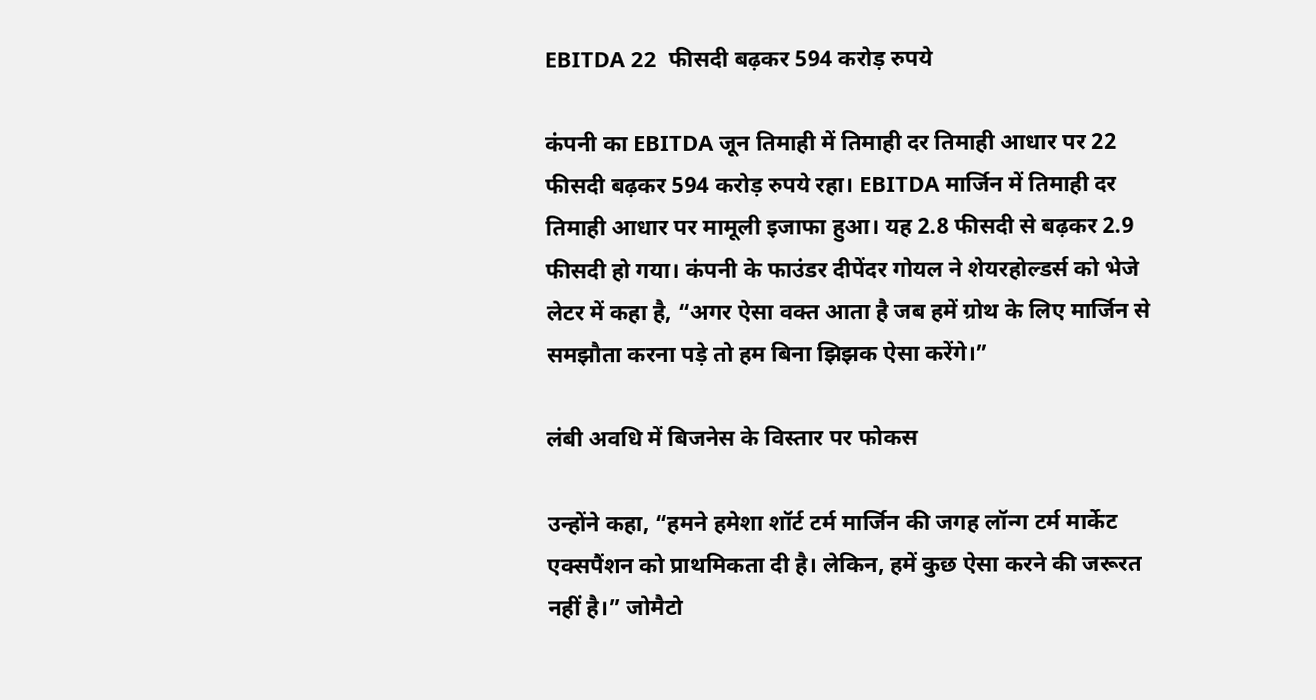EBITDA 22  फीसदी बढ़कर 594 करोड़ रुपये

कंपनी का EBITDA जून तिमाही में तिमाही दर तिमाही आधार पर 22 फीसदी बढ़कर 594 करोड़ रुपये रहा। EBITDA मार्जिन में तिमाही दर तिमाही आधार पर मामूली इजाफा हुआ। यह 2.8 फीसदी से बढ़कर 2.9 फीसदी हो गया। कंपनी के फाउंडर दीपेंदर गोयल ने शेयरहोल्डर्स को भेजे लेटर में कहा है, “अगर ऐसा वक्त आता है जब हमें ग्रोथ के लिए मार्जिन से समझौता करना पड़े तो हम बिना झिझक ऐसा करेंगे।”

लंबी अवधि में बिजनेस के विस्तार पर फोकस

उन्होंने कहा, “हमने हमेशा शॉर्ट टर्म मार्जिन की जगह लॉन्ग टर्म मार्केट एक्सपैंशन को प्राथमिकता दी है। लेकिन, हमें कुछ ऐसा करने की जरूरत नहीं है।” जोमैटो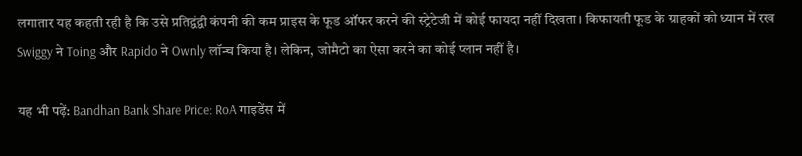लगातार यह कहती रही है कि उसे प्रतिद्वंद्वी कंपनी की कम प्राइस के फूड ऑफर करने की स्ट्रेटेजी में कोई फायदा नहीं दिखता। किफायती फूड के ग्राहकों को ध्यान में रख Swiggy ने Toing और Rapido ने Ownly लॉन्च किया है। लेकिन, जोमैटो का ऐसा करने का कोई प्लान नहीं है।

यह भी पढ़ें: Bandhan Bank Share Price: RoA गाइडेंस में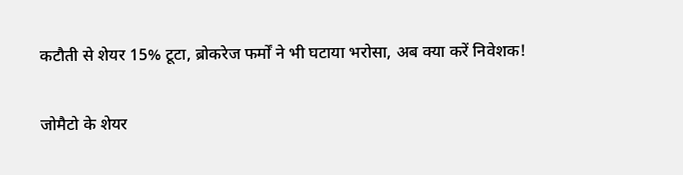कटौती से शेयर 15% टूटा, ब्रोकरेज फर्मों ने भी घटाया भरोसा, अब क्या करें निवेशक!

जोमैटो के शेयर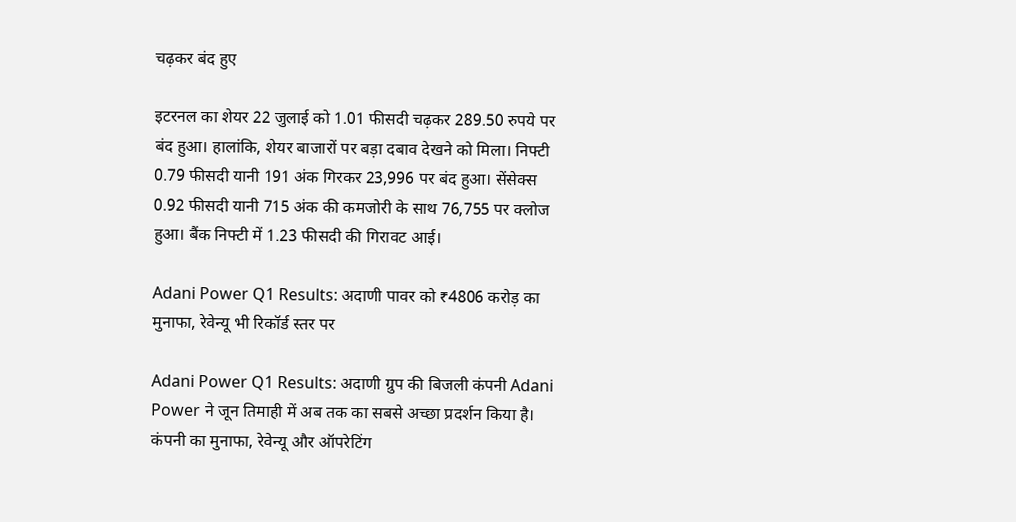चढ़कर बंद हुए

इटरनल का शेयर 22 जुलाई को 1.01 फीसदी चढ़कर 289.50 रुपये पर बंद हुआ। हालांकि, शेयर बाजारों पर बड़ा दबाव देखने को मिला। निफ्टी 0.79 फीसदी यानी 191 अंक गिरकर 23,996 पर बंद हुआ। सेंसेक्स 0.92 फीसदी यानी 715 अंक की कमजोरी के साथ 76,755 पर क्लोज हुआ। बैंक निफ्टी में 1.23 फीसदी की गिरावट आई।

Adani Power Q1 Results: अदाणी पावर को ₹4806 करोड़ का मुनाफा, रेवेन्यू भी रिकॉर्ड स्तर पर

Adani Power Q1 Results: अदाणी ग्रुप की बिजली कंपनी Adani Power ने जून तिमाही में अब तक का सबसे अच्छा प्रदर्शन किया है। कंपनी का मुनाफा, रेवेन्यू और ऑपरेटिंग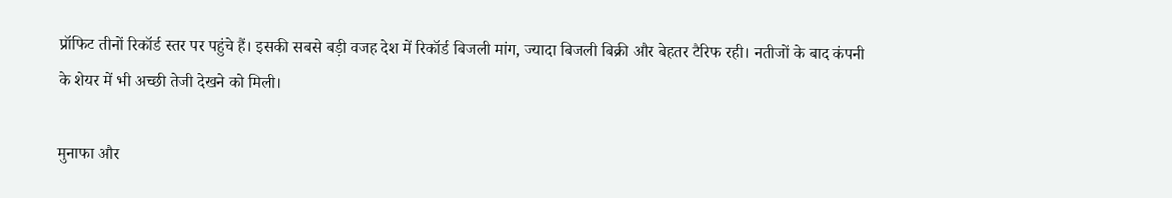प्रॉफिट तीनों रिकॉर्ड स्तर पर पहुंचे हैं। इसकी सबसे बड़ी वजह देश में रिकॉर्ड बिजली मांग, ज्यादा बिजली बिक्री और बेहतर टैरिफ रही। नतीजों के बाद कंपनी के शेयर में भी अच्छी तेजी देखने को मिली।

मुनाफा और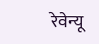रेवेन्यू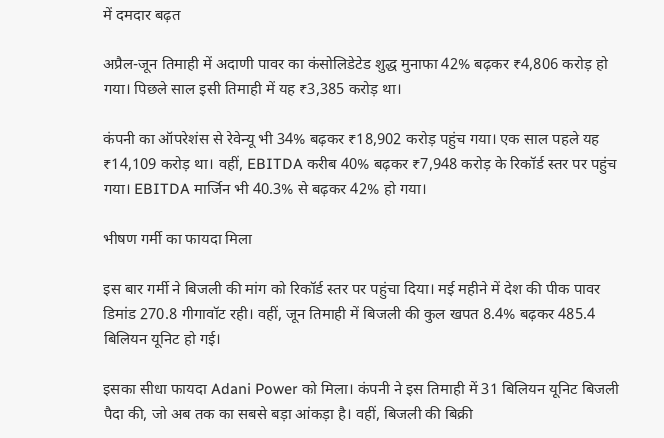में दमदार बढ़त

अप्रैल-जून तिमाही में अदाणी पावर का कंसोलिडेटेड शुद्ध मुनाफा 42% बढ़कर ₹4,806 करोड़ हो गया। पिछले साल इसी तिमाही में यह ₹3,385 करोड़ था।

कंपनी का ऑपरेशंस से रेवेन्यू भी 34% बढ़कर ₹18,902 करोड़ पहुंच गया। एक साल पहले यह ₹14,109 करोड़ था। वहीं, EBITDA करीब 40% बढ़कर ₹7,948 करोड़ के रिकॉर्ड स्तर पर पहुंच गया। EBITDA मार्जिन भी 40.3% से बढ़कर 42% हो गया।

भीषण गर्मी का फायदा मिला

इस बार गर्मी ने बिजली की मांग को रिकॉर्ड स्तर पर पहुंचा दिया। मई महीने में देश की पीक पावर डिमांड 270.8 गीगावॉट रही। वहीं, जून तिमाही में बिजली की कुल खपत 8.4% बढ़कर 485.4 बिलियन यूनिट हो गई।

इसका सीधा फायदा Adani Power को मिला। कंपनी ने इस तिमाही में 31 बिलियन यूनिट बिजली पैदा की, जो अब तक का सबसे बड़ा आंकड़ा है। वहीं, बिजली की बिक्री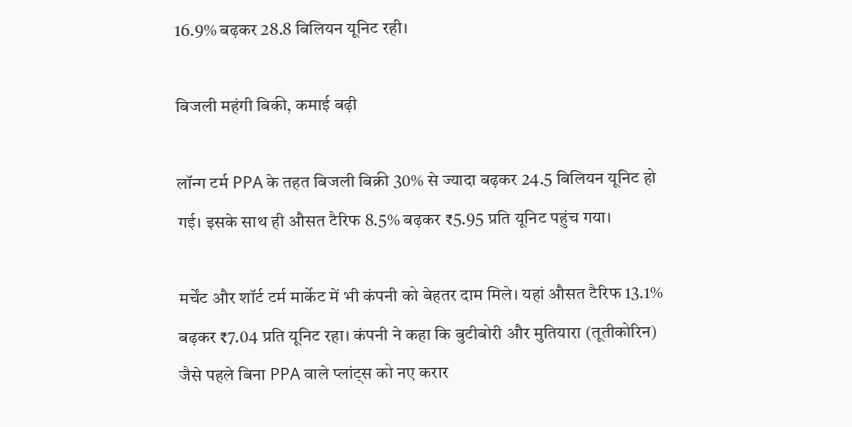16.9% बढ़कर 28.8 बिलियन यूनिट रही।

बिजली महंगी बिकी, कमाई बढ़ी

लॉन्ग टर्म PPA के तहत बिजली बिक्री 30% से ज्यादा बढ़कर 24.5 बिलियन यूनिट हो गई। इसके साथ ही औसत टैरिफ 8.5% बढ़कर ₹5.95 प्रति यूनिट पहुंच गया।

मर्चेंट और शॉर्ट टर्म मार्केट में भी कंपनी को बेहतर दाम मिले। यहां औसत टैरिफ 13.1% बढ़कर ₹7.04 प्रति यूनिट रहा। कंपनी ने कहा कि बुटीबोरी और मुतियारा (तूतीकोरिन) जैसे पहले बिना PPA वाले प्लांट्स को नए करार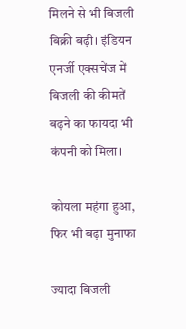मिलने से भी बिजली बिक्री बढ़ी। इंडियन एनर्जी एक्सचेंज में बिजली की कीमतें बढ़ने का फायदा भी कंपनी को मिला।

कोयला महंगा हुआ, फिर भी बढ़ा मुनाफा

ज्यादा बिजली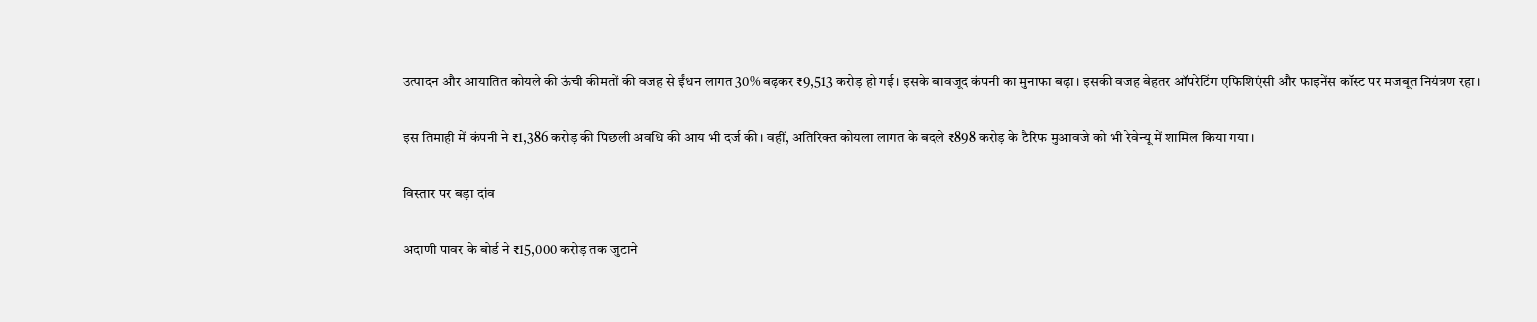उत्पादन और आयातित कोयले की ऊंची कीमतों की वजह से ईंधन लागत 30% बढ़कर ₹9,513 करोड़ हो गई। इसके बावजूद कंपनी का मुनाफा बढ़ा। इसकी वजह बेहतर ऑपरेटिंग एफिशिएंसी और फाइनेंस कॉस्ट पर मजबूत नियंत्रण रहा।

इस तिमाही में कंपनी ने ₹1,386 करोड़ की पिछली अवधि की आय भी दर्ज की। वहीं, अतिरिक्त कोयला लागत के बदले ₹898 करोड़ के टैरिफ मुआवजे को भी रेवेन्यू में शामिल किया गया।

विस्तार पर बड़ा दांव

अदाणी पावर के बोर्ड ने ₹15,000 करोड़ तक जुटाने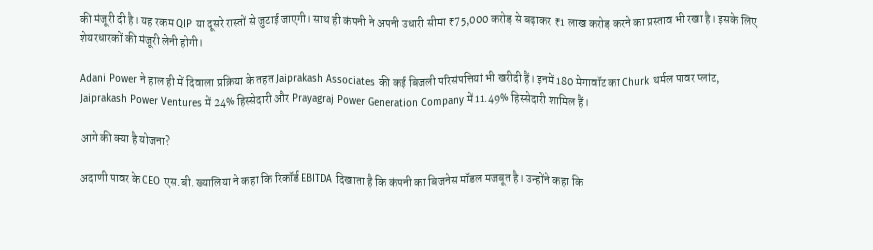की मंजूरी दी है। यह रकम QIP या दूसरे रास्तों से जुटाई जाएगी। साथ ही कंपनी ने अपनी उधारी सीमा ₹75,000 करोड़ से बढ़ाकर ₹1 लाख करोड़ करने का प्रस्ताव भी रखा है। इसके लिए शेयरधारकों की मंजूरी लेनी होगी।

Adani Power ने हाल ही में दिवाला प्रक्रिया के तहत Jaiprakash Associates की कई बिजली परिसंपत्तियां भी खरीदी हैं। इनमें 180 मेगावॉट का Churk थर्मल पावर प्लांट, Jaiprakash Power Ventures में 24% हिस्सेदारी और Prayagraj Power Generation Company में 11.49% हिस्सेदारी शामिल हैं।

आगे की क्या है योजना?

अदाणी पावर के CEO एस.बी. ख्यालिया ने कहा कि रिकॉर्ड EBITDA दिखाता है कि कंपनी का बिजनेस मॉडल मजबूत है। उन्होंने कहा कि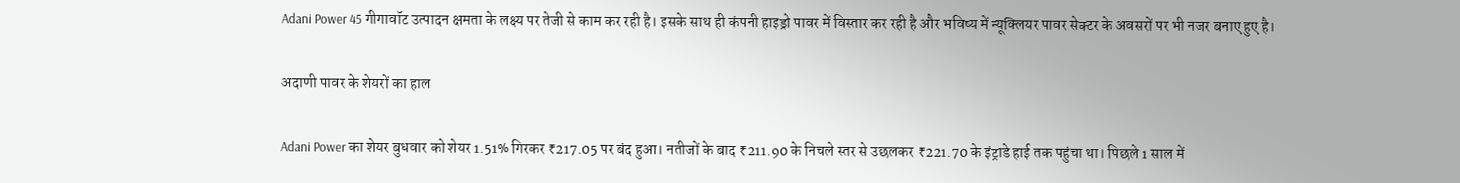Adani Power 45 गीगावॉट उत्पादन क्षमता के लक्ष्य पर तेजी से काम कर रही है। इसके साथ ही कंपनी हाइड्रो पावर में विस्तार कर रही है और भविष्य में न्यूक्लियर पावर सेक्टर के अवसरों पर भी नजर बनाए हुए है।

अदाणी पावर के शेयरों का हाल

Adani Power का शेयर बुधवार को शेयर 1.51% गिरकर ₹217.05 पर बंद हुआ। नतीजों के बाद ₹211.90 के निचले स्तर से उछलकर ₹221.70 के इंट्राडे हाई तक पहुंचा था। पिछले 1 साल में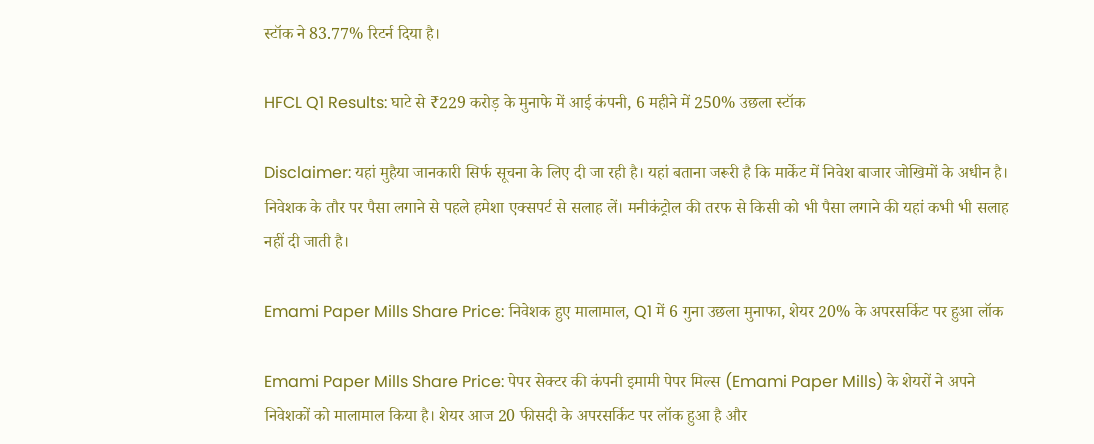स्टॉक ने 83.77% रिटर्न दिया है।

HFCL Q1 Results: घाटे से ₹229 करोड़ के मुनाफे में आई कंपनी, 6 महीने में 250% उछला स्टॉक

Disclaimer: यहां मुहैया जानकारी सिर्फ सूचना के लिए दी जा रही है। यहां बताना जरूरी है कि मार्केट में निवेश बाजार जोखिमों के अधीन है। निवेशक के तौर पर पैसा लगाने से पहले हमेशा एक्सपर्ट से सलाह लें। मनीकंट्रोल की तरफ से किसी को भी पैसा लगाने की यहां कभी भी सलाह नहीं दी जाती है।

Emami Paper Mills Share Price: निवेशक हुए मालामाल, Q1 में 6 गुना उछला मुनाफा, शेयर 20% के अपरसर्किट पर हुआ लॉक

Emami Paper Mills Share Price: पेपर सेक्टर की कंपनी इमामी पेपर मिल्स (Emami Paper Mills) के शेयरों ने अपने निवेशकों को मालामाल किया है। शेयर आज 20 फीसदी के अपरसर्किट पर लॉक हुआ है और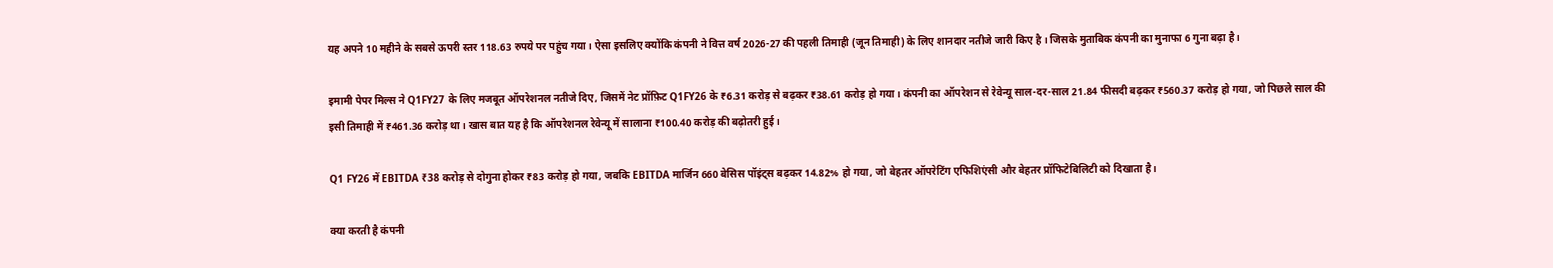यह अपने 10 महीने के सबसे ऊपरी स्तर 118.63 रुपये पर पहुंच गया। ऐसा इसलिए क्योंकि कंपनी ने वित्त वर्ष 2026-27 की पहली तिमाही (जून तिमाही) के लिए शानदार नतीजे जारी किए है । जिसके मुताबिक कंपनी का मुनाफा 6 गुना बढ़ा है।

इमामी पेपर मिल्स ने Q1FY27 के लिए मजबूत ऑपरेशनल नतीजे दिए, जिसमें नेट प्रॉफ़िट Q1FY26 के ₹6.31 करोड़ से बढ़कर ₹38.61 करोड़ हो गया। कंपनी का ऑपरेशन से रेवेन्यू साल-दर-साल 21.84 फीसदी बढ़कर ₹560.37 करोड़ हो गया, जो पिछले साल की इसी तिमाही में ₹461.36 करोड़ था। खास बात यह है कि ऑपरेशनल रेवेन्यू में सालाना ₹100.40 करोड़ की बढ़ोतरी हुई।

Q1 FY26 में EBITDA ₹38 करोड़ से दोगुना होकर ₹83 करोड़ हो गया, जबकि EBITDA मार्जिन 660 बेसिस पॉइंट्स बढ़कर 14.82% हो गया, जो बेहतर ऑपरेटिंग एफिशिएंसी और बेहतर प्रॉफिटेबिलिटी को दिखाता है।

क्या करती है कंपनी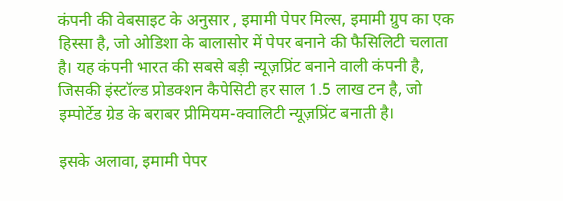कंपनी की वेबसाइट के अनुसार , इमामी पेपर मिल्स, इमामी ग्रुप का एक हिस्सा है, जो ओडिशा के बालासोर में पेपर बनाने की फैसिलिटी चलाता है। यह कंपनी भारत की सबसे बड़ी न्यूज़प्रिंट बनाने वाली कंपनी है, जिसकी इंस्टॉल्ड प्रोडक्शन कैपेसिटी हर साल 1.5 लाख टन है, जो इम्पोर्टेड ग्रेड के बराबर प्रीमियम-क्वालिटी न्यूज़प्रिंट बनाती है।

इसके अलावा, इमामी पेपर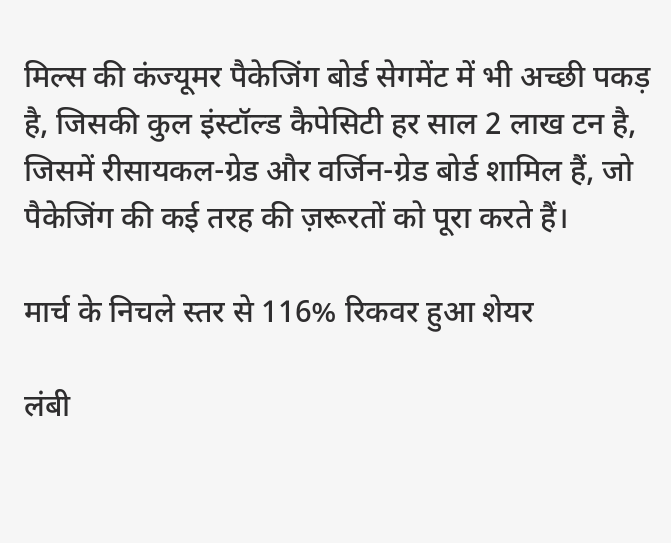मिल्स की कंज्यूमर पैकेजिंग बोर्ड सेगमेंट में भी अच्छी पकड़ है, जिसकी कुल इंस्टॉल्ड कैपेसिटी हर साल 2 लाख टन है, जिसमें रीसायकल-ग्रेड और वर्जिन-ग्रेड बोर्ड शामिल हैं, जो पैकेजिंग की कई तरह की ज़रूरतों को पूरा करते हैं।

मार्च के निचले स्तर से 116% रिकवर हुआ शेयर

लंबी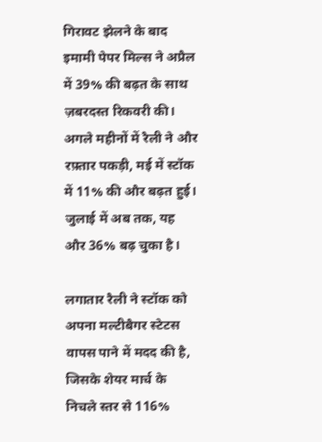गिरावट झेलने के बाद इमामी पेपर मिल्स ने अप्रैल में 39% की बढ़त के साथ ज़बरदस्त रिकवरी की। अगले महीनों में रैली ने और रफ़्तार पकड़ी, मई में स्टॉक में 11% की और बढ़त हुई। जुलाई में अब तक, यह और 36% बढ़ चुका है।

लगातार रैली ने स्टॉक को अपना मल्टीबैगर स्टेटस वापस पाने में मदद की है, जिसके शेयर मार्च के निचले स्तर से 116%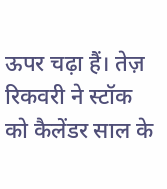ऊपर चढ़ा हैं। तेज़ रिकवरी ने स्टॉक को कैलेंडर साल के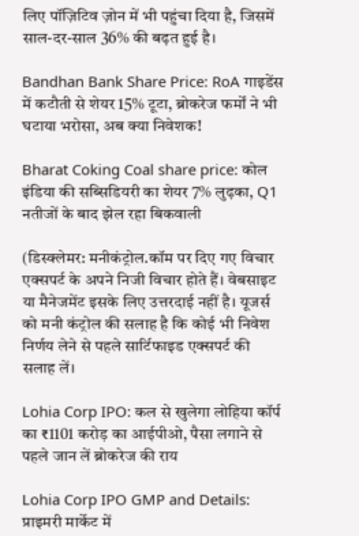लिए पॉज़िटिव ज़ोन में भी पहुंचा दिया है, जिसमें साल-दर-साल 36% की बढ़त हुई है।

Bandhan Bank Share Price: RoA गाइडेंस में कटौती से शेयर 15% टूटा, ब्रोकरेज फर्मों ने भी घटाया भरोसा, अब क्या निवेशक!

Bharat Coking Coal share price: कोल इंडिया की सब्सिडियरी का शेयर 7% लुढ़का, Q1 नतीजों के बाद झेल रहा बिकवाली

(डिस्क्लेमर: मनीकंट्रोल.कॉम पर दिए गए विचार एक्सपर्ट के अपने निजी विचार होते हैं। वेबसाइट या मैनेजमेंट इसके लिए उत्तरदाई नहीं है। यूजर्स को मनी कंट्रोल की सलाह है कि कोई भी निवेश निर्णय लेने से पहले सार्टिफाइड एक्सपर्ट की सलाह लें।

Lohia Corp IPO: कल से खुलेगा लोहिया कॉर्प का ₹1101 करोड़ का आईपीओ, पैसा लगाने से पहले जान लें ब्रोकरेज की राय

Lohia Corp IPO GMP and Details: प्राइमरी मार्केट में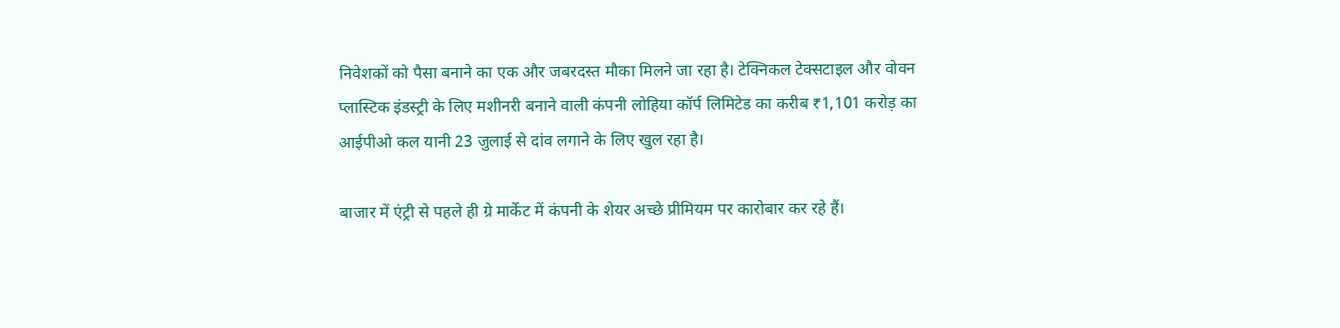निवेशकों को पैसा बनाने का एक और जबरदस्त मौका मिलने जा रहा है। टेक्निकल टेक्सटाइल और वोवन प्लास्टिक इंडस्ट्री के लिए मशीनरी बनाने वाली कंपनी लोहिया कॉर्प लिमिटेड का करीब ₹1,101 करोड़ का आईपीओ कल यानी 23 जुलाई से दांव लगाने के लिए खुल रहा है।

बाजार में एंट्री से पहले ही ग्रे मार्केट में कंपनी के शेयर अच्छे प्रीमियम पर कारोबार कर रहे हैं।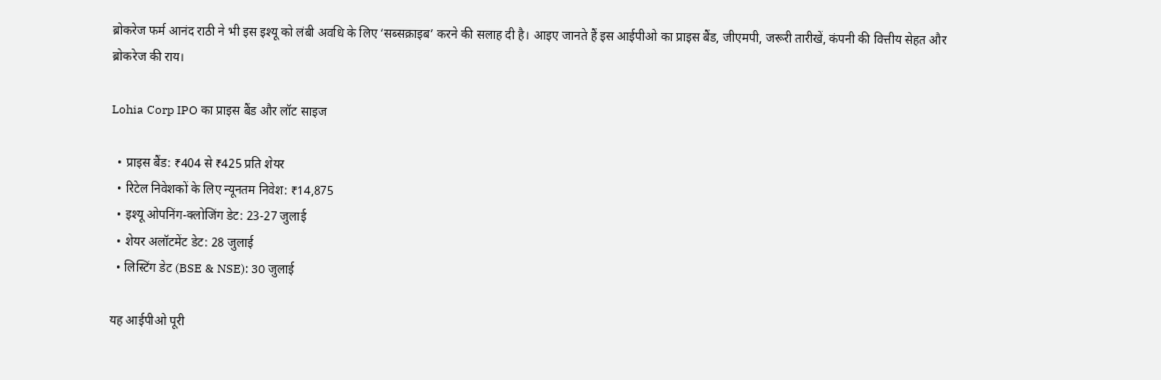ब्रोकरेज फर्म आनंद राठी ने भी इस इश्यू को लंबी अवधि के लिए ‘सब्सक्राइब’ करने की सलाह दी है। आइए जानते हैं इस आईपीओ का प्राइस बैंड, जीएमपी, जरूरी तारीखें, कंपनी की वित्तीय सेहत और ब्रोकरेज की राय।

Lohia Corp IPO का प्राइस बैंड और लॉट साइज

  • प्राइस बैंड: ₹404 से ₹425 प्रति शेयर
  • रिटेल निवेशकों के लिए न्यूनतम निवेश: ₹14,875
  • इश्यू ओपनिंग-क्लोजिंग डेट: 23-27 जुलाई
  • शेयर अलॉटमेंट डेट: 28 जुलाई
  • लिस्टिंग डेट (BSE & NSE): 30 जुलाई

यह आईपीओ पूरी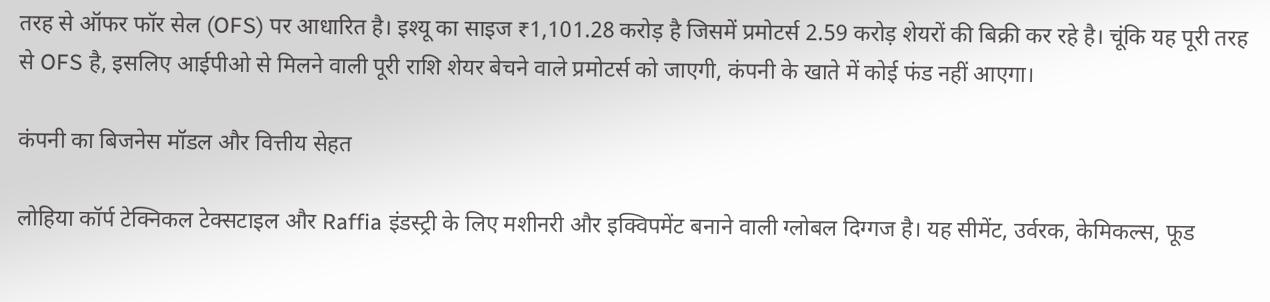तरह से ऑफर फॉर सेल (OFS) पर आधारित है। इश्यू का साइज ₹1,101.28 करोड़ है जिसमें प्रमोटर्स 2.59 करोड़ शेयरों की बिक्री कर रहे है। चूंकि यह पूरी तरह से OFS है, इसलिए आईपीओ से मिलने वाली पूरी राशि शेयर बेचने वाले प्रमोटर्स को जाएगी, कंपनी के खाते में कोई फंड नहीं आएगा।

कंपनी का बिजनेस मॉडल और वित्तीय सेहत

लोहिया कॉर्प टेक्निकल टेक्सटाइल और Raffia इंडस्ट्री के लिए मशीनरी और इक्विपमेंट बनाने वाली ग्लोबल दिग्गज है। यह सीमेंट, उर्वरक, केमिकल्स, फूड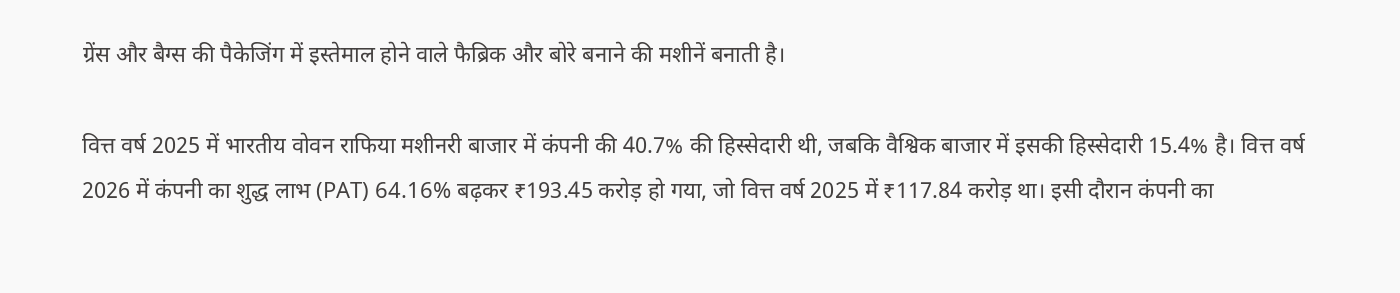ग्रेंस और बैग्स की पैकेजिंग में इस्तेमाल होने वाले फैब्रिक और बोरे बनाने की मशीनें बनाती है।

वित्त वर्ष 2025 में भारतीय वोवन राफिया मशीनरी बाजार में कंपनी की 40.7% की हिस्सेदारी थी, जबकि वैश्विक बाजार में इसकी हिस्सेदारी 15.4% है। वित्त वर्ष 2026 में कंपनी का शुद्ध लाभ (PAT) 64.16% बढ़कर ₹193.45 करोड़ हो गया, जो वित्त वर्ष 2025 में ₹117.84 करोड़ था। इसी दौरान कंपनी का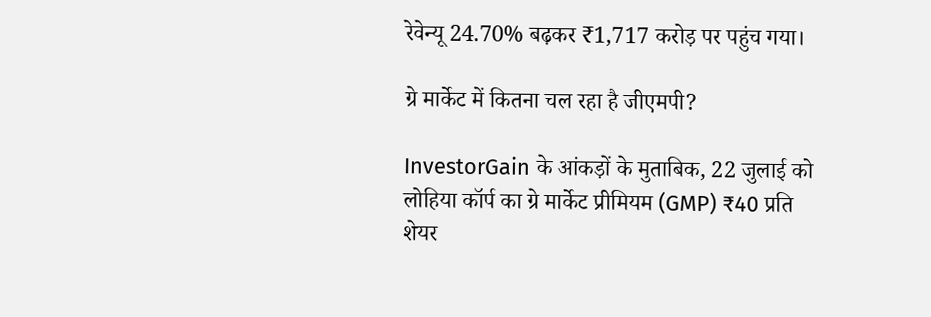रेवेन्यू 24.70% बढ़कर ₹1,717 करोड़ पर पहुंच गया।

ग्रे मार्केट में कितना चल रहा है जीएमपी?

InvestorGain के आंकड़ों के मुताबिक, 22 जुलाई को लोहिया कॉर्प का ग्रे मार्केट प्रीमियम (GMP) ₹40 प्रति शेयर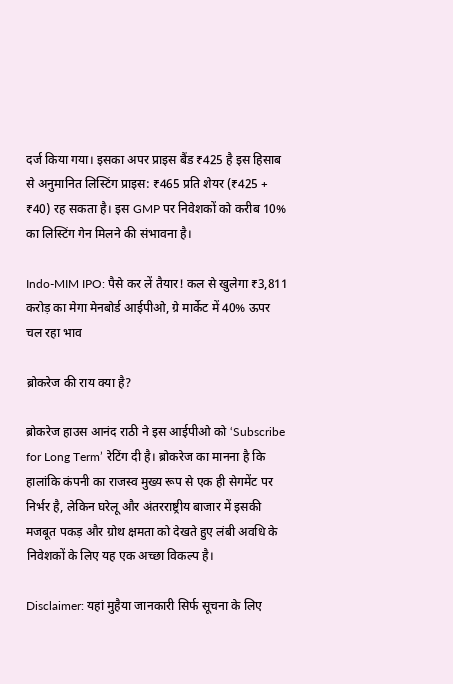दर्ज किया गया। इसका अपर प्राइस बैंड ₹425 है इस हिसाब से अनुमानित लिस्टिंग प्राइस: ₹465 प्रति शेयर (₹425 + ₹40) रह सकता है। इस GMP पर निवेशकों को करीब 10% का लिस्टिंग गेन मिलने की संभावना है।

Indo-MIM IPO: पैसे कर लें तैयार! कल से खुलेगा ₹3,811 करोड़ का मेगा मेनबोर्ड आईपीओ, ग्रे मार्केट में 40% ऊपर चल रहा भाव

ब्रोकरेज की राय क्या है?

ब्रोकरेज हाउस आनंद राठी ने इस आईपीओ को ‘Subscribe for Long Term’ रेटिंग दी है। ब्रोकरेज का मानना है कि हालांकि कंपनी का राजस्व मुख्य रूप से एक ही सेगमेंट पर निर्भर है, लेकिन घरेलू और अंतरराष्ट्रीय बाजार में इसकी मजबूत पकड़ और ग्रोथ क्षमता को देखते हुए लंबी अवधि के निवेशकों के लिए यह एक अच्छा विकल्प है।

Disclaimer: यहां मुहैया जानकारी सिर्फ सूचना के लिए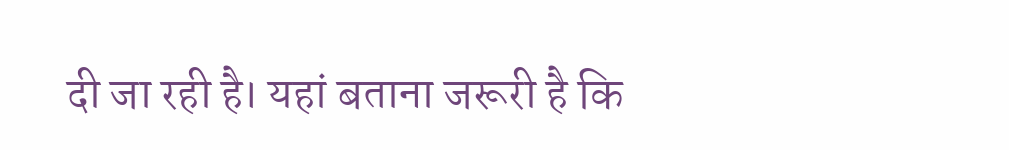दी जा रही है। यहां बताना जरूरी है कि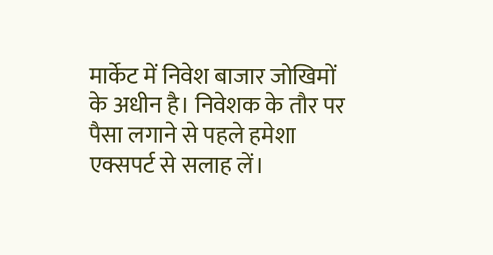मार्केट में निवेश बाजार जोखिमों के अधीन है। निवेशक के तौर पर पैसा लगाने से पहले हमेशा एक्सपर्ट से सलाह लें।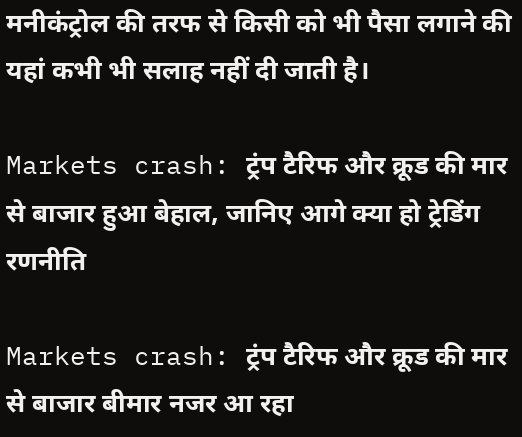मनीकंट्रोल की तरफ से किसी को भी पैसा लगाने की यहां कभी भी सलाह नहीं दी जाती है।

Markets crash: ट्रंप टैरिफ और क्रूड की मार से बाजार हुआ बेहाल, जानिए आगे क्या हो ट्रेडिंग रणनीति

Markets crash: ट्रंप टैरिफ और क्रूड की मार से बाजार बीमार नजर आ रहा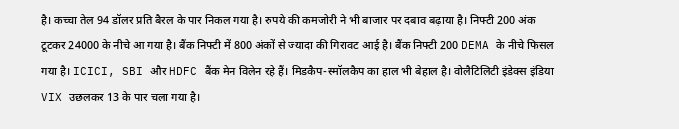है। कच्चा तेल 94 डॉलर प्रति बैरल के पार निकल गया है। रुपये की कमजोरी ने भी बाजार पर दबाव बढ़ाया है। निफ्टी 200 अंक टूटकर 24000 के नीचे आ गया है। बैंक निफ्टी में 800 अंकों से ज्यादा की गिरावट आई है। बैंक निफ्टी 200 DEMA के नीचे फिसल गया है। ICICI, SBI और HDFC बैंक मेन विलेन रहे हैं। मिडकैप-स्मॉलकैप का हाल भी बेहाल है। वोलैटिलिटी इंडेक्स इंडिया VIX उछलकर 13 के पार चला गया है।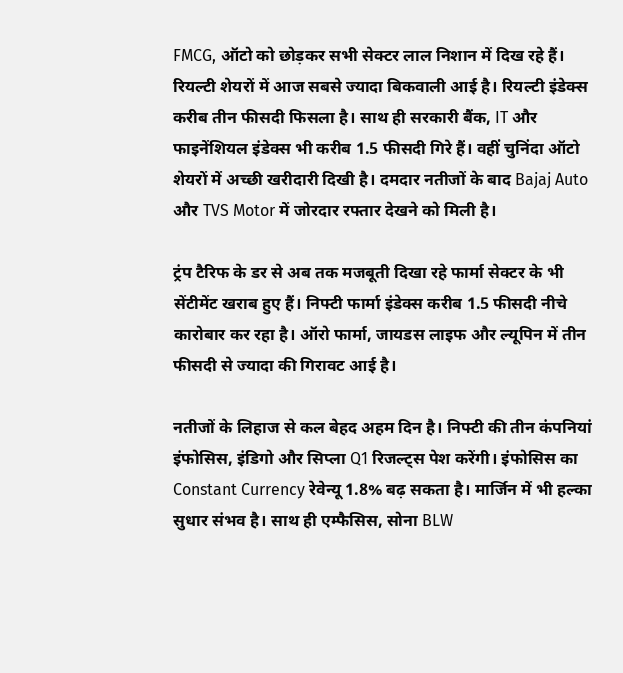FMCG, ऑटो को छोड़कर सभी सेक्टर लाल निशान में दिख रहे हैं। रियल्टी शेयरों में आज सबसे ज्यादा बिकवाली आई है। रियल्टी इंडेक्स करीब तीन फीसदी फिसला है। साथ ही सरकारी बैंक, IT और फाइनेंशियल इंडेक्स भी करीब 1.5 फीसदी गिरे हैं। वहीं चुनिंदा ऑटो शेयरों में अच्छी खरीदारी दिखी है। दमदार नतीजों के बाद Bajaj Auto और TVS Motor में जोरदार रफ्तार देखने को मिली है।

ट्रंप टैरिफ के डर से अब तक मजबूती दिखा रहे फार्मा सेक्टर के भी सेंटीमेंट खराब हुए हैं। निफ्टी फार्मा इंडेक्स करीब 1.5 फीसदी नीचे कारोबार कर रहा है। ऑरो फार्मा, जायडस लाइफ और ल्यूपिन में तीन फीसदी से ज्यादा की गिरावट आई है।

नतीजों के लिहाज से कल बेहद अहम दिन है। निफ्टी की तीन कंपनियां इंफोसिस, इंडिगो और सिप्ला Q1 रिजल्ट्स पेश करेंगी। इंफोसिस का Constant Currency रेवेन्यू 1.8% बढ़ सकता है। मार्जिन में भी हल्का सुधार संभव है। साथ ही एम्फैसिस, सोना BLW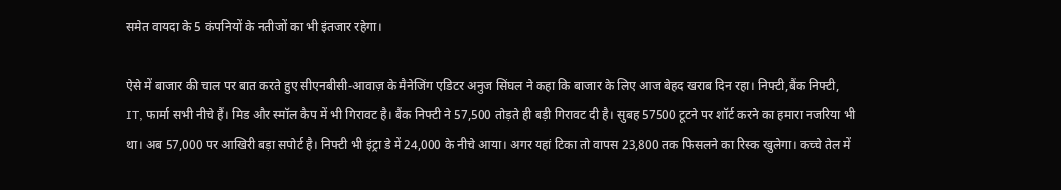समेत वायदा के 5 कंपनियों के नतीजों का भी इंतजार रहेगा।

ऐसे में बाजार की चाल पर बात करते हुए सीएनबीसी-आवाज़ के मैनेजिंग एडिटर अनुज सिंघल ने कहा कि बाजार के लिए आज बेहद खराब दिन रहा। निफ्टी,बैंक निफ्टी, IT, फार्मा सभी नीचे हैं। मिड और स्मॉल कैप में भी गिरावट है। बैंक निफ्टी ने 57,500 तोड़ते ही बड़ी गिरावट दी है। सुबह 57500 टूटने पर शॉर्ट करने का हमारा नजरिया भी था। अब 57,000 पर आखिरी बड़ा सपोर्ट है। निफ्टी भी इंट्रा डे में 24,000 के नीचे आया। अगर यहां टिका तो वापस 23,800 तक फिसलने का रिस्क खुलेगा। कच्चे तेल में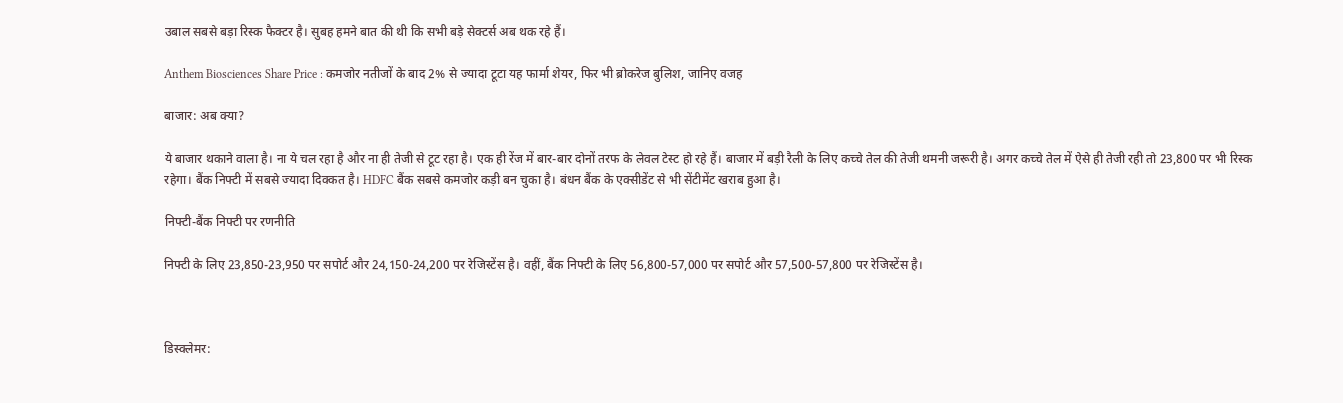उबाल सबसे बड़ा रिस्क फैक्टर है। सुबह हमने बात की थी कि सभी बड़े सेक्टर्स अब थक रहे हैं।

Anthem Biosciences Share Price : कमजोर नतीजों के बाद 2% से ज्यादा टूटा यह फार्मा शेयर, फिर भी ब्रोकरेज बुलिश, जानिए वजह

बाजार: अब क्या?

ये बाजार थकाने वाला है। ना ये चल रहा है और ना ही तेजी से टूट रहा है। एक ही रेंज में बार-बार दोनों तरफ के लेवल टेस्ट हो रहे हैं। बाजार में बड़ी रैली के लिए कच्चे तेल की तेजी थमनी जरूरी है। अगर कच्चे तेल में ऐसे ही तेजी रही तो 23,800 पर भी रिस्क रहेगा। बैंक निफ्टी में सबसे ज्यादा दिक्कत है। HDFC बैंक सबसे कमजोर कड़ी बन चुका है। बंधन बैंक के एक्सीडेंट से भी सेंटीमेंट खराब हुआ है।

निफ्टी-बैंक निफ्टी पर रणनीति

निफ्टी के लिए 23,850-23,950 पर सपोर्ट और 24,150-24,200 पर रेजिस्टेंस है। वहीं, बैंक निफ्टी के लिए 56,800-57,000 पर सपोर्ट और 57,500-57,800 पर रेजिस्टेंस है।



डिस्क्लेमर: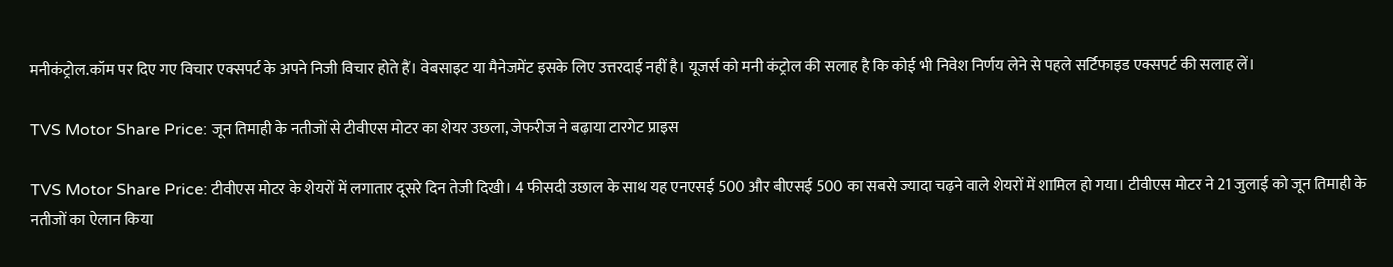मनीकंट्रोल.कॉम पर दिए गए विचार एक्सपर्ट के अपने निजी विचार होते हैं। वेबसाइट या मैनेजमेंट इसके लिए उत्तरदाई नहीं है। यूजर्स को मनी कंट्रोल की सलाह है कि कोई भी निवेश निर्णय लेने से पहले सर्टिफाइड एक्सपर्ट की सलाह लें।

TVS Motor Share Price: जून तिमाही के नतीजों से टीवीएस मोटर का शेयर उछला, जेफरीज ने बढ़ाया टारगेट प्राइस

TVS Motor Share Price: टीवीएस मोटर के शेयरों में लगातार दूसरे दिन तेजी दिखी। 4 फीसदी उछाल के साथ यह एनएसई 500 और बीएसई 500 का सबसे ज्यादा चढ़ने वाले शेयरों में शामिल हो गया। टीवीएस मोटर ने 21 जुलाई को जून तिमाही के नतीजों का ऐलान किया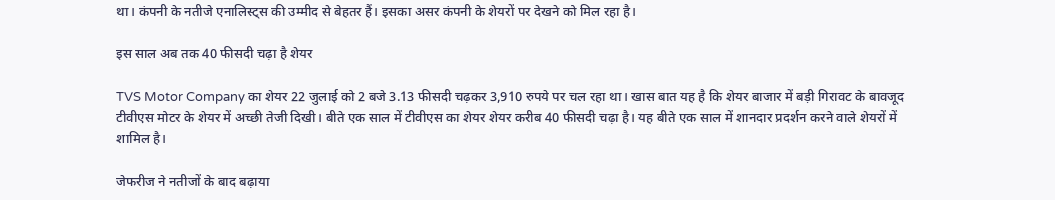था। कंपनी के नतीजे एनालिस्ट्स की उम्मीद से बेहतर हैं। इसका असर कंपनी के शेयरों पर देखने को मिल रहा है।

इस साल अब तक 40 फीसदी चढ़ा है शेयर

TVS Motor Company का शेयर 22 जुलाई को 2 बजे 3.13 फीसदी चढ़कर 3,910 रुपये पर चल रहा था। खास बात यह है कि शेयर बाजार में बड़ी गिरावट के बावजूद टीवीएस मोटर के शेयर में अच्छी तेजी दिखी। बीते एक साल में टीवीएस का शेयर शेयर करीब 40 फीसदी चढ़ा है। यह बीते एक साल में शानदार प्रदर्शन करने वाले शेयरों में शामिल है।

जेफरीज ने नतीजों के बाद बढ़ाया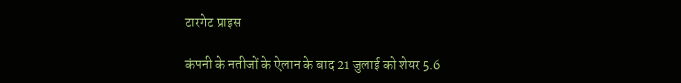टारगेट प्राइस

कंपनी के नतीजों के ऐलान के बाद 21 जुलाई को शेयर 5.6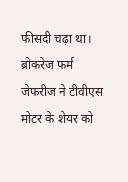फीसदी चढ़ा था। ब्रोकरेज फर्म जेफरीज ने टीवीएस मोटर के शेयर को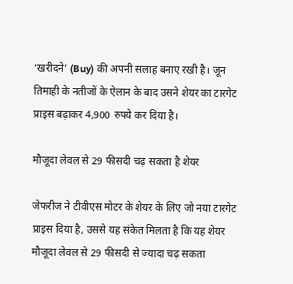‘खरीदने’ (Buy) की अपनी सलाह बनाए रखी है। जून तिमाही के नतीजों के ऐलान के बाद उसने शेयर का टारगेट प्राइस बढ़ाकर 4,900 रुपये कर दिया है।

मौजूदा लेवल से 29 फीसदी चढ़ सकता है शेयर

जेफरीज ने टीवीएस मोटर के शेयर के लिए जो नया टारगेट प्राइस दिया है, उससे यह संकेत मिलता है कि यह शेयर मौजूदा लेवल से 29 फीसदी से ज्यादा चढ़ सकता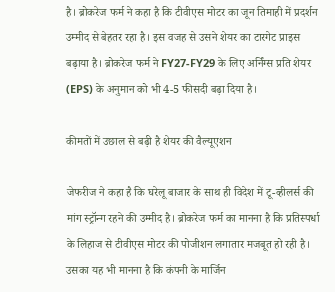है। ब्रोकरेज फर्म ने कहा है कि टीवीएस मोटर का जून तिमाही में प्रदर्शन उम्मीद से बेहतर रहा है। इस वजह से उसने शेयर का टारगेट प्राइस बढ़ाया है। ब्रोकरेज फर्म ने FY27-FY29 के लिए अर्निंग्स प्रति शेयर (EPS) के अनुमान को भी 4-5 फीसदी बढ़ा दिया है।

कीमतों में उछाल से बढ़ी है शेयर की वैल्यूएशन

जेफरीज ने कहा है कि घरेलू बाजार के साथ ही विदेश में टू-व्हीलर्स की मांग स्ट्रॉन्ग रहने की उम्मीद है। ब्रोकरेज फर्म का मानना है कि प्रतिस्पर्धा के लिहाज से टीवीएस मोटर की पोजीशन लगातार मजबूत हो रही है। उसका यह भी मानना है कि कंपनी के मार्जिन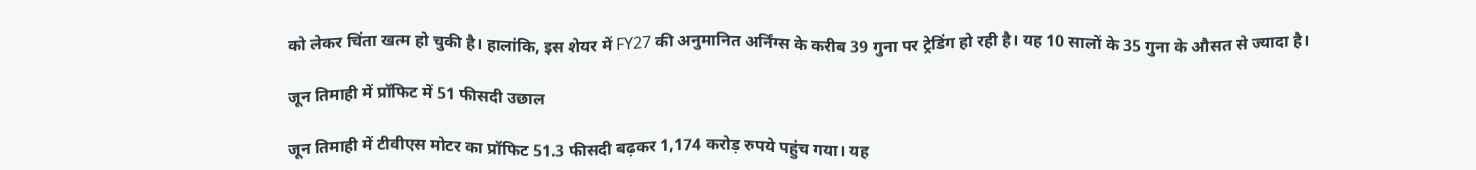को लेकर चिंता खत्म हो चुकी है। हालांकि, इस शेयर में FY27 की अनुमानित अर्निंग्स के करीब 39 गुना पर ट्रेडिंग हो रही है। यह 10 सालों के 35 गुना के औसत से ज्यादा है।

जून तिमाही में प्रॉफिट में 51 फीसदी उछाल

जून तिमाही में टीवीएस मोटर का प्रॉफिट 51.3 फीसदी बढ़कर 1,174 करोड़ रुपये पहुंच गया। यह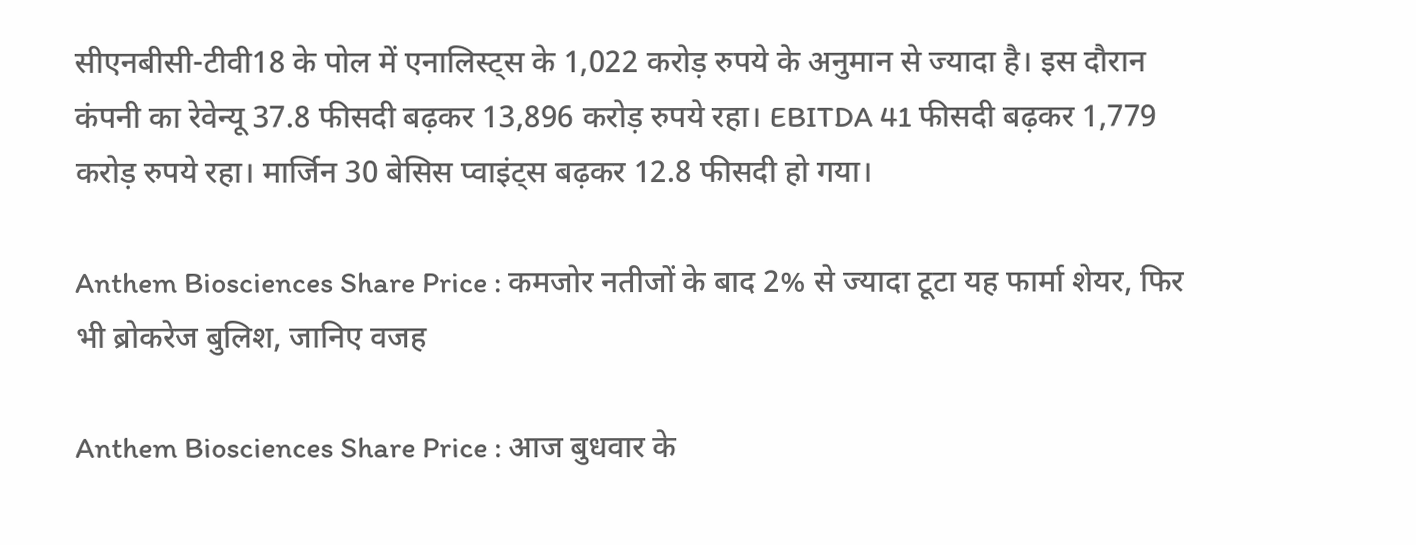सीएनबीसी-टीवी18 के पोल में एनालिस्ट्स के 1,022 करोड़ रुपये के अनुमान से ज्यादा है। इस दौरान कंपनी का रेवेन्यू 37.8 फीसदी बढ़कर 13,896 करोड़ रुपये रहा। EBITDA 41 फीसदी बढ़कर 1,779 करोड़ रुपये रहा। मार्जिन 30 बेसिस प्वाइंट्स बढ़कर 12.8 फीसदी हो गया।

Anthem Biosciences Share Price : कमजोर नतीजों के बाद 2% से ज्यादा टूटा यह फार्मा शेयर, फिर भी ब्रोकरेज बुलिश, जानिए वजह

Anthem Biosciences Share Price : आज बुधवार के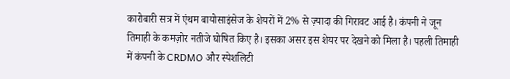कारोबारी सत्र में एंथम बायोसाइंसेज के शेयरों में 2% से ज़्यादा की गिरावट आई है। कंपनी ने जून तिमाही के कमज़ोर नतीजे घोषित किए है। इसका असर इस शेयर पर देखने को मिला है। पहली तिमाही में कंपनी के CRDMO और स्पेशलिटी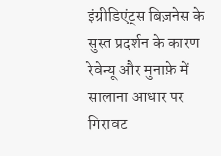इंग्रीडिएंट्स बिज़नेस के सुस्त प्रदर्शन के कारण रेवेन्यू और मुनाफ़े में सालाना आधार पर गिरावट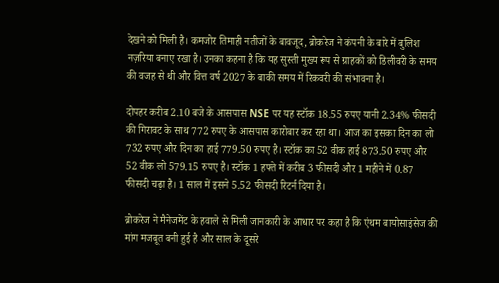देखने को मिली है। कमजोर तिमाही नतीजों के बावजूद, ब्रोकरेज ने कंपनी के बारे में बुलिश नज़रिया बनाए रखा है। उनका कहना है कि यह सुस्ती मुख्य रूप से ग्राहकों को डिलीवरी के समय की वजह से थी और वित्त वर्ष 2027 के बाकी समय में रिकवरी की संभावना है।

दोपहर करीब 2.10 बजे के आसपास NSE पर यह स्टॉक 18.55 रुपए यानी 2.34% फीसदी की गिरावट के साथ 772 रुपए के आसपास कारोबार कर रहा था। आज का इसका दिन का लो 732 रुपए और दिन का हाई 779.50 रुपए है। स्टॉक का 52 वीक हाई 873.50 रुपए और 52 वीक लो 579.15 रुपए है। स्टॉक 1 हफ्ते में करीब 3 फीसदी और 1 महीने में 0.87 फीसदी चढ़ा है। 1 साल में इसने 5.52 फीसदी रिटर्न दिया है।

ब्रोकरेज ने मैनेजमेंट के हवाले से मिली जानकारी के आधार पर कहा है कि एंथम बायोसाइंसेज की मांग मजबूत बनी हुई है और साल के दूसरे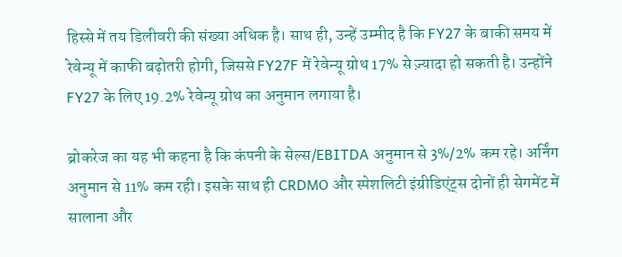हिस्से में तय डिलीवरी की संख्या अधिक है। साथ ही, उन्हें उम्मीद है कि FY27 के बाकी समय में रेवेन्यू में काफी बढ़ोतरी होगी, जिससे FY27F में रेवेन्यू ग्रोथ 17% से ज़्यादा हो सकती है। उन्होंने FY27 के लिए 19.2% रेवेन्यू ग्रोथ का अनुमान लगाया है।

ब्रोकरेज का यह भी कहना है कि कंपनी के सेल्स/EBITDA अनुमान से 3%/2% कम रहे। अर्निंग अनुमान से 11% कम रही। इसके साथ ही CRDMO और स्पेशलिटी इंग्रीडिएंट्स दोनों ही सेगमेंट में सालाना और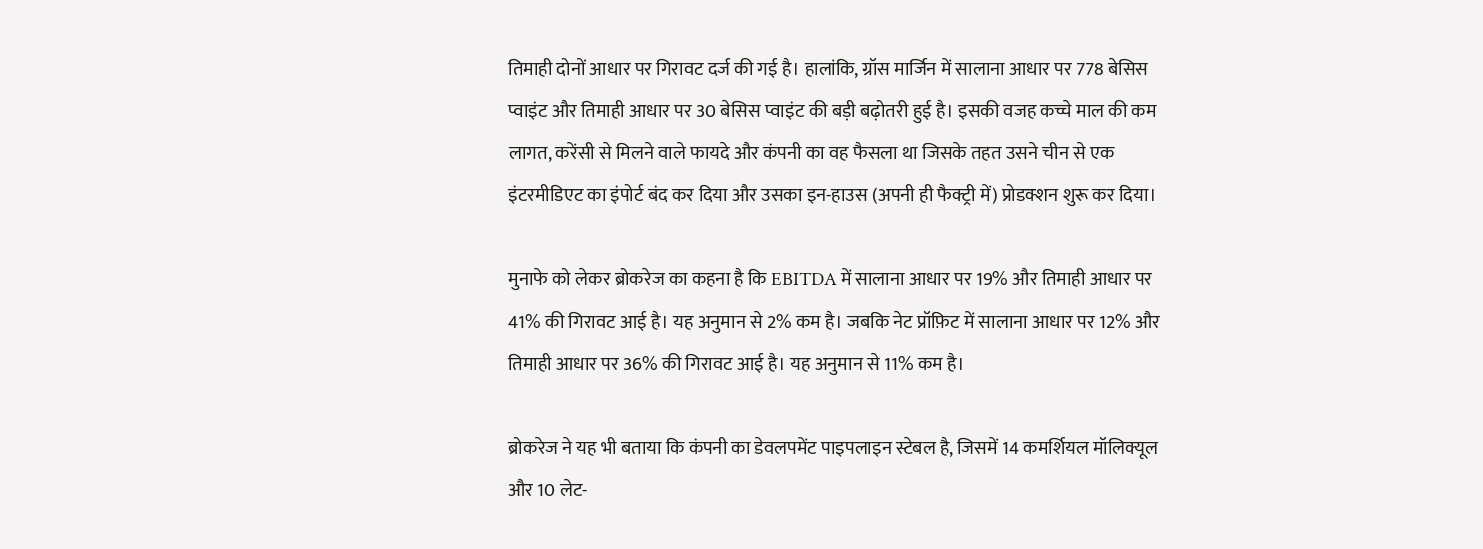तिमाही दोनों आधार पर गिरावट दर्ज की गई है। हालांकि, ग्रॉस मार्जिन में सालाना आधार पर 778 बेसिस प्वाइंट और तिमाही आधार पर 30 बेसिस प्वाइंट की बड़ी बढ़ोतरी हुई है। इसकी वजह कच्चे माल की कम लागत, करेंसी से मिलने वाले फायदे और कंपनी का वह फैसला था जिसके तहत उसने चीन से एक इंटरमीडिएट का इंपोर्ट बंद कर दिया और उसका इन-हाउस (अपनी ही फैक्ट्री में) प्रोडक्शन शुरू कर दिया।

मुनाफे को लेकर ब्रोकरेज का कहना है कि EBITDA में सालाना आधार पर 19% और तिमाही आधार पर 41% की गिरावट आई है। यह अनुमान से 2% कम है। जबकि नेट प्रॉफ़िट में सालाना आधार पर 12% और तिमाही आधार पर 36% की गिरावट आई है। यह अनुमान से 11% कम है।

ब्रोकरेज ने यह भी बताया कि कंपनी का डेवलपमेंट पाइपलाइन स्टेबल है, जिसमें 14 कमर्शियल मॉलिक्यूल और 10 लेट-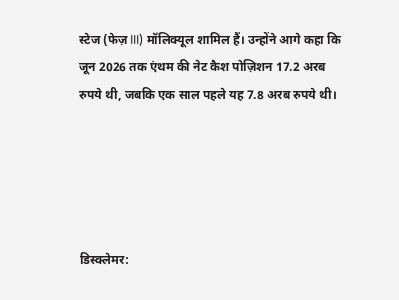स्टेज (फेज़ III) मॉलिक्यूल शामिल हैं। उन्होंने आगे कहा कि जून 2026 तक एंथम की नेट कैश पोज़िशन 17.2 अरब रुपये थी, जबकि एक साल पहले यह 7.8 अरब रुपये थी।





डिस्क्लेमर: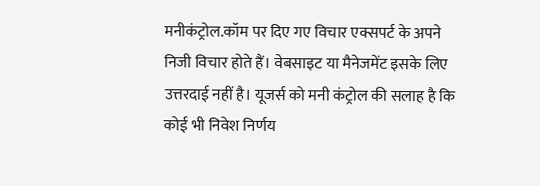मनीकंट्रोल.कॉम पर दिए गए विचार एक्सपर्ट के अपने निजी विचार होते हैं। वेबसाइट या मैनेजमेंट इसके लिए उत्तरदाई नहीं है। यूजर्स को मनी कंट्रोल की सलाह है कि कोई भी निवेश निर्णय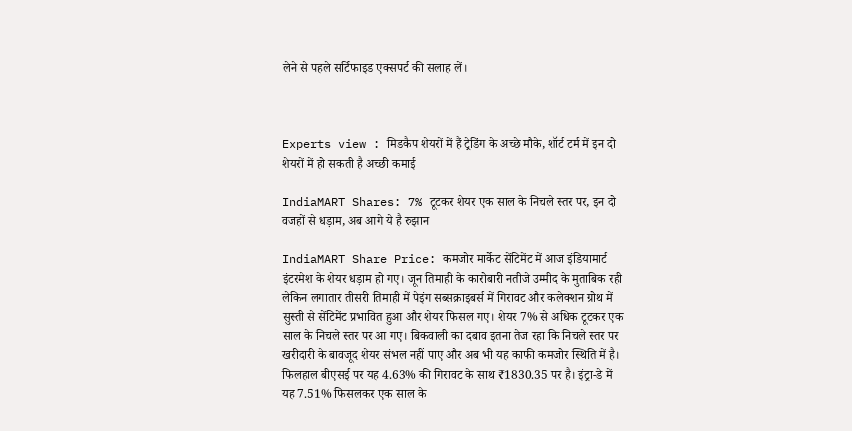लेने से पहले सर्टिफाइड एक्सपर्ट की सलाह लें।



Experts view : मिडकैप शेयरों में हैं ट्रेडिंग के अच्छे मौके, शॉर्ट टर्म में इन दो शेयरों में हो सकती है अच्छी कमाई

IndiaMART Shares: 7% टूटकर शेयर एक साल के निचले स्तर पर, इन दो वजहों से धड़ाम, अब आगे ये है रुझान

IndiaMART Share Price: कमजोर मार्केट सेंटिमेंट में आज इंडियामार्ट इंटरमेश के शेयर धड़ाम हो गए। जून तिमाही के कारोबारी नतीजे उम्मीद के मुताबिक रही लेकिन लगातार तीसरी तिमाही में पेइंग सब्सक्राइबर्स में गिरावट और कलेक्शन ग्रोथ में सुस्ती से सेंटिमेंट प्रभावित हुआ और शेयर फिसल गए। शेयर 7% से अधिक टूटकर एक साल के निचले स्तर पर आ गए। बिकवाली का दबाव इतना तेज रहा कि निचले स्तर पर खरीदारी के बावजूद शेयर संभल नहीं पाए और अब भी यह काफी कमजोर स्थिति में है। फिलहाल बीएसई पर यह 4.63% की गिरावट के साथ ₹1830.35 पर है। इंट्रा-डे में यह 7.51% फिसलकर एक साल के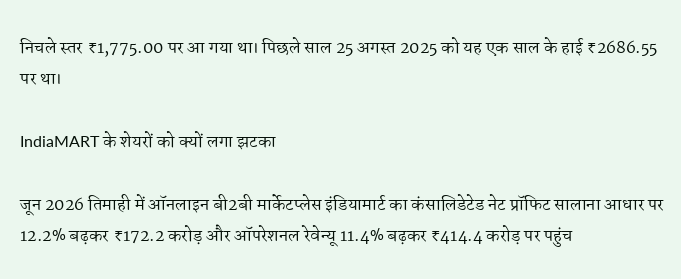निचले स्तर ₹1,775.00 पर आ गया था। पिछले साल 25 अगस्त 2025 को यह एक साल के हाई ₹2686.55 पर था।

IndiaMART के शेयरों को क्यों लगा झटका

जून 2026 तिमाही में ऑनलाइन बी2बी मार्केटप्लेस इंडियामार्ट का कंसालिडेटेड नेट प्रॉफिट सालाना आधार पर 12.2% बढ़कर ₹172.2 करोड़ और ऑपरेशनल रेवेन्यू 11.4% बढ़कर ₹414.4 करोड़ पर पहुंच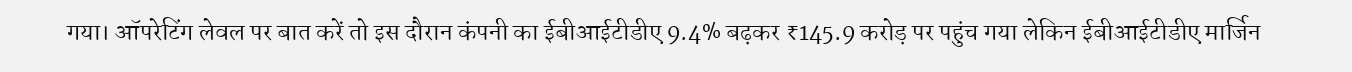गया। ऑपरेटिंग लेवल पर बात करें तो इस दौरान कंपनी का ईबीआईटीडीए 9.4% बढ़कर ₹145.9 करोड़ पर पहुंच गया लेकिन ईबीआईटीडीए मार्जिन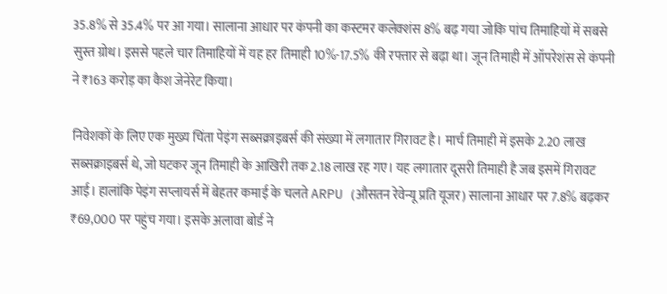35.8% से 35.4% पर आ गया। सालाना आधार पर कंपनी का कस्टमर कलेक्शंस 8% बढ़ गया जोकि पांच तिमाहियों में सबसे सुस्त ग्रोथ। इससे पहले चार तिमाहियों में यह हर तिमाही 10%-17.5% की रफ्तार से बढ़ा था। जून तिमाही में ऑपरेशंस से कंपनी ने ₹163 करोड़ का कैश जेनेरेट किया।

निवेशकों के लिए एक मुख्य चिंता पेइंग सब्सक्राइबर्स की संख्या में लगातार गिरावट है। मार्च तिमाही में इसके 2.20 लाख सब्सक्राइबर्स थे, जो घटकर जून तिमाही के आखिरी तक 2.18 लाख रह गए। यह लगातार दूसरी तिमाही है जब इसमें गिरावट आई। हालांकि पेइंग सप्लायर्स में बेहतर कमाई के चलते ARPU (औसतन रेवेन्यू प्रति यूजर) सालाना आधार पर 7.8% बढ़कर ₹69,000 पर पहुंच गया। इसके अलावा बोर्ड ने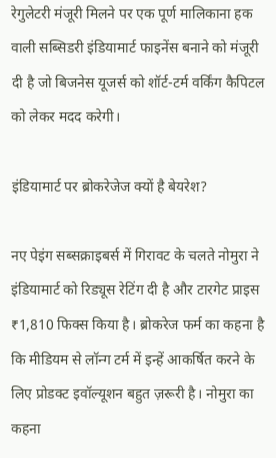रेगुलेटरी मंजूरी मिलने पर एक पूर्ण मालिकाना हक वाली सब्सिडरी इंडियामार्ट फाइनेंस बनाने को मंजूरी दी है जो बिजनेस यूजर्स को शॉर्ट-टर्म वर्किंग कैपिटल को लेकर मदद करेगी।

इंडियामार्ट पर ब्रोकरेजेज क्यों है बेयरेश?

नए पेइंग सब्सक्राइबर्स में गिरावट के चलते नोमुरा ने इंडियामार्ट को रिड्यूस रेटिंग दी है और टारगेट प्राइस ₹1,810 फिक्स किया है। ब्रोकरेज फर्म का कहना है कि मीडियम से लॉन्ग टर्म में इन्हें आकर्षित करने के लिए प्रोडक्ट इवॉल्यूशन बहुत ज़रूरी है। नोमुरा का कहना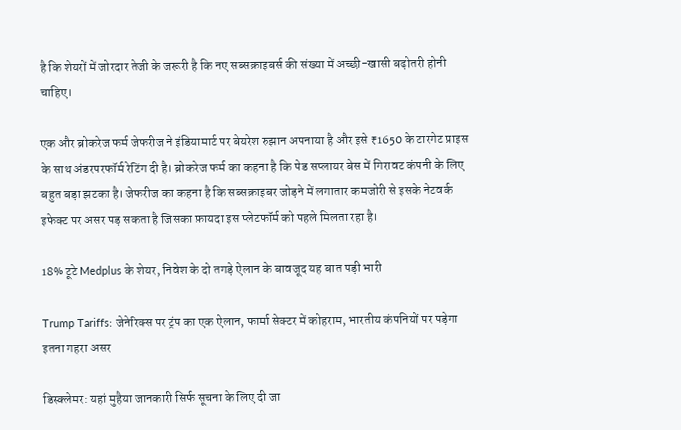है कि शेयरों में जोरदार तेजी के जरूरी है कि नए सब्सक्राइबर्स की संख्या में अच्छी-खासी बढ़ोतरी होनी चाहिए।

एक और ब्रोकरेज फर्म जेफरीज ने इंडियामार्ट पर बेयरेश रुझान अपनाया है और इसे ₹1650 के टारगेट प्राइस के साथ अंडरपरफॉर्म रेटिंग दी है। ब्रोकरेज फर्म का कहना है कि पेड सप्लायर बेस में गिरावट कंपनी के लिए बहुत बड़ा झटका है। जेफरीज का कहना है कि सब्सक्राइबर जोड़ने में लगातार कमजोरी से इसके नेटवर्क इफेक्ट पर असर पड़ सकता है जिसका फ़ायदा इस प्लेटफॉर्म को पहले मिलता रहा है।

18% टूटे Medplus के शेयर, निवेश के दो तगड़े ऐलान के बावजूद यह बात पड़ी भारी

Trump Tariffs: जेनेरिक्स पर ट्रंप का एक ऐलान, फार्मा सेक्टर में कोहराम, भारतीय कंपनियों पर पड़ेगा इतना गहरा असर

डिस्क्लेमर: यहां मुहैया जानकारी सिर्फ सूचना के लिए दी जा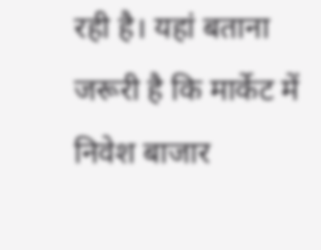रही है। यहां बताना जरूरी है कि मार्केट में निवेश बाजार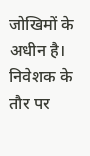जोखिमों के अधीन है। निवेशक के तौर पर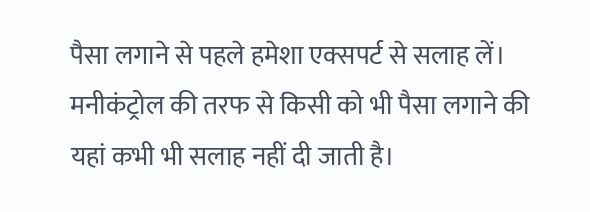पैसा लगाने से पहले हमेशा एक्सपर्ट से सलाह लें। मनीकंट्रोल की तरफ से किसी को भी पैसा लगाने की यहां कभी भी सलाह नहीं दी जाती है।